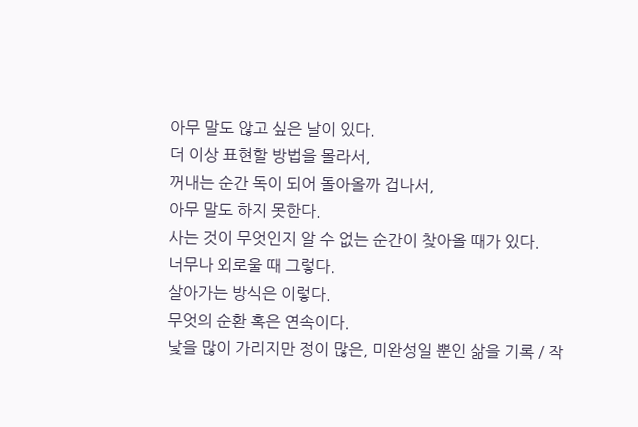아무 말도 않고 싶은 날이 있다.
더 이상 표현할 방법을 몰라서,
꺼내는 순간 독이 되어 돌아올까 겁나서,
아무 말도 하지 못한다.
사는 것이 무엇인지 알 수 없는 순간이 찾아올 때가 있다.
너무나 외로울 때 그렇다.
살아가는 방식은 이렇다.
무엇의 순환 혹은 연속이다.
낯을 많이 가리지만 정이 많은, 미완성일 뿐인 삶을 기록 / 작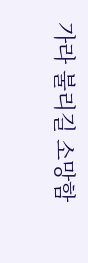가라 불리길 소망함